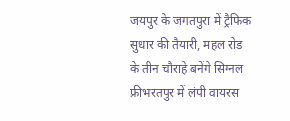जयपुर के जगतपुरा में ट्रैफिक सुधार की तैयारी, महल रोड के तीन चौराहे बनेंगे सिग्नल फ्रीभरतपुर में लंपी वायरस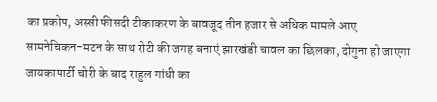का प्रकोप, अस्सी फीसदी टीकाकरण के बावजूद तीन हजार से अधिक मामले आए सामनेचिकन-मटन के साथ रोटी की जगह बनाएं झारखंडी चावल का छिलका, दोगुना हो जाएगा जायकापार्टी चोरी के बाद राहुल गांधी का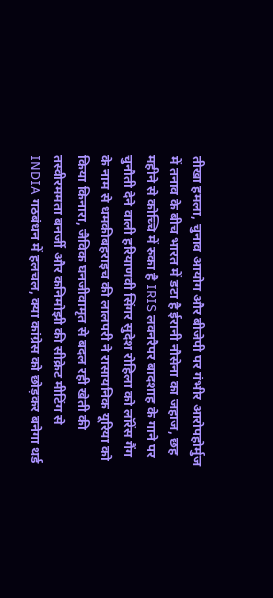तीखा हमला, चुनाव आयोग और बीजेपी पर गंभीर आरोपहोर्मुज में तनाव के बीच भारत में डटा है ईरानी नौसेना का जहाज, छह महीने से कोच्चि में रुका है IRIS लवनरैपर बादशाह के गाने पर चुनौती देने वाली हरियाणवी सिंगर सुदेश रोहिला को लॉरेंस गैंग के नाम से धमकीबहराइच की लालपरी ने रासायनिक यूरिया को किया किनारा, जैविक घनजीवामृत से बदल रही खेती की तस्वीरममता बनर्जी और कनिमोझी की सीक्रेट मीटिंग से INDIA गठबंधन में हलचल, क्या कांग्रेस को छोड़कर बनेगा थर्ड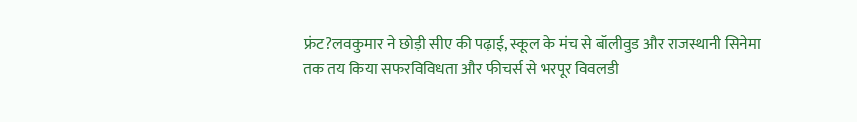फ्रंट?लवकुमार ने छोड़ी सीए की पढ़ाई, स्कूल के मंच से बॉलीवुड और राजस्थानी सिनेमा तक तय किया सफरविविधता और फीचर्स से भरपूर विवलडी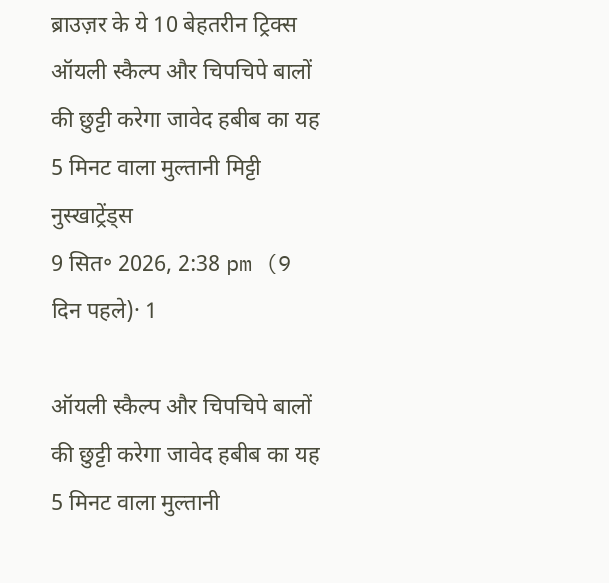ब्राउज़र के ये 10 बेहतरीन ट्रिक्स
ऑयली स्कैल्प और चिपचिपे बालों की छुट्टी करेगा जावेद हबीब का यह 5 मिनट वाला मुल्तानी मिट्टी नुस्खाट्रेंड्स
9 सित॰ 2026, 2:38 pm (9 दिन पहले)· 1

ऑयली स्कैल्प और चिपचिपे बालों की छुट्टी करेगा जावेद हबीब का यह 5 मिनट वाला मुल्तानी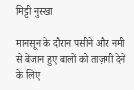मिट्टी नुस्खा

मानसून के दौरान पसीने और नमी से बेजान हुए बालों को ताज़गी देने के लिए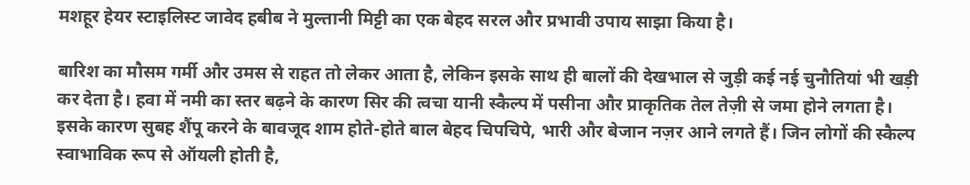मशहूर हेयर स्टाइलिस्ट जावेद हबीब ने मुल्तानी मिट्टी का एक बेहद सरल और प्रभावी उपाय साझा किया है।

बारिश का मौसम गर्मी और उमस से राहत तो लेकर आता है, लेकिन इसके साथ ही बालों की देखभाल से जुड़ी कई नई चुनौतियां भी खड़ी कर देता है। हवा में नमी का स्तर बढ़ने के कारण सिर की त्वचा यानी स्कैल्प में पसीना और प्राकृतिक तेल तेज़ी से जमा होने लगता है। इसके कारण सुबह शैंपू करने के बावजूद शाम होते-होते बाल बेहद चिपचिपे, भारी और बेजान नज़र आने लगते हैं। जिन लोगों की स्कैल्प स्वाभाविक रूप से ऑयली होती है,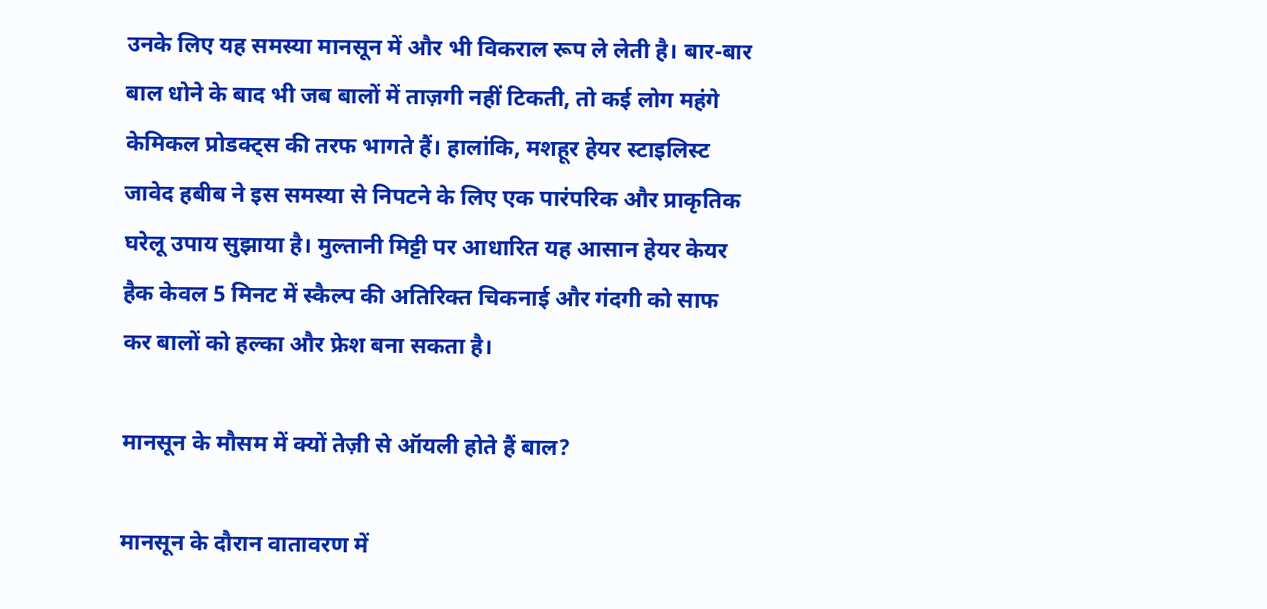उनके लिए यह समस्या मानसून में और भी विकराल रूप ले लेती है। बार-बार बाल धोने के बाद भी जब बालों में ताज़गी नहीं टिकती, तो कई लोग महंगे केमिकल प्रोडक्ट्स की तरफ भागते हैं। हालांकि, मशहूर हेयर स्टाइलिस्ट जावेद हबीब ने इस समस्या से निपटने के लिए एक पारंपरिक और प्राकृतिक घरेलू उपाय सुझाया है। मुल्तानी मिट्टी पर आधारित यह आसान हेयर केयर हैक केवल 5 मिनट में स्कैल्प की अतिरिक्त चिकनाई और गंदगी को साफ कर बालों को हल्का और फ्रेश बना सकता है।

मानसून के मौसम में क्यों तेज़ी से ऑयली होते हैं बाल?

मानसून के दौरान वातावरण में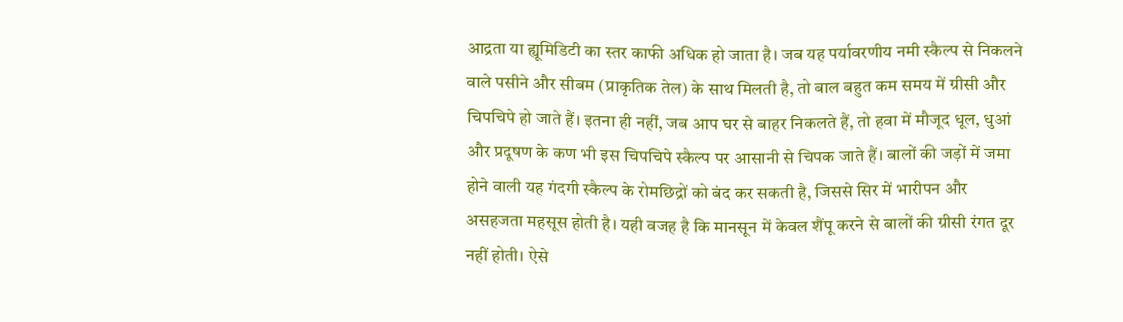आद्रता या ह्यूमिडिटी का स्तर काफी अधिक हो जाता है। जब यह पर्यावरणीय नमी स्कैल्प से निकलने वाले पसीने और सीबम (प्राकृतिक तेल) के साथ मिलती है, तो बाल बहुत कम समय में ग्रीसी और चिपचिपे हो जाते हैं। इतना ही नहीं, जब आप घर से बाहर निकलते हैं, तो हवा में मौजूद धूल, धुआं और प्रदूषण के कण भी इस चिपचिपे स्कैल्प पर आसानी से चिपक जाते हैं। बालों की जड़ों में जमा होने वाली यह गंदगी स्कैल्प के रोमछिद्रों को बंद कर सकती है, जिससे सिर में भारीपन और असहजता महसूस होती है। यही वजह है कि मानसून में केवल शैंपू करने से बालों की ग्रीसी रंगत दूर नहीं होती। ऐसे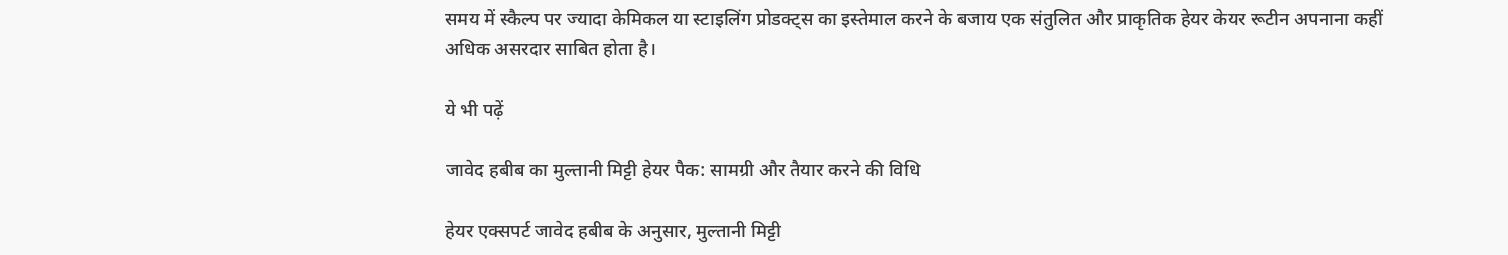समय में स्कैल्प पर ज्यादा केमिकल या स्टाइलिंग प्रोडक्ट्स का इस्तेमाल करने के बजाय एक संतुलित और प्राकृतिक हेयर केयर रूटीन अपनाना कहीं अधिक असरदार साबित होता है।

ये भी पढ़ें

जावेद हबीब का मुल्तानी मिट्टी हेयर पैक: सामग्री और तैयार करने की विधि

हेयर एक्सपर्ट जावेद हबीब के अनुसार, मुल्तानी मिट्टी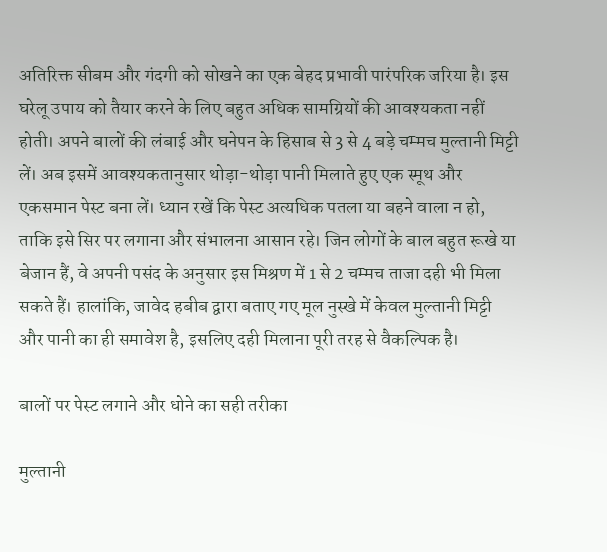अतिरिक्त सीबम और गंदगी को सोखने का एक बेहद प्रभावी पारंपरिक जरिया है। इस घरेलू उपाय को तैयार करने के लिए बहुत अधिक सामग्रियों की आवश्यकता नहीं होती। अपने बालों की लंबाई और घनेपन के हिसाब से 3 से 4 बड़े चम्मच मुल्तानी मिट्टी लें। अब इसमें आवश्यकतानुसार थोड़ा-थोड़ा पानी मिलाते हुए एक स्मूथ और एकसमान पेस्ट बना लें। ध्यान रखें कि पेस्ट अत्यधिक पतला या बहने वाला न हो, ताकि इसे सिर पर लगाना और संभालना आसान रहे। जिन लोगों के बाल बहुत रूखे या बेजान हैं, वे अपनी पसंद के अनुसार इस मिश्रण में 1 से 2 चम्मच ताजा दही भी मिला सकते हैं। हालांकि, जावेद हबीब द्वारा बताए गए मूल नुस्खे में केवल मुल्तानी मिट्टी और पानी का ही समावेश है, इसलिए दही मिलाना पूरी तरह से वैकल्पिक है।

बालों पर पेस्ट लगाने और धोने का सही तरीका

मुल्तानी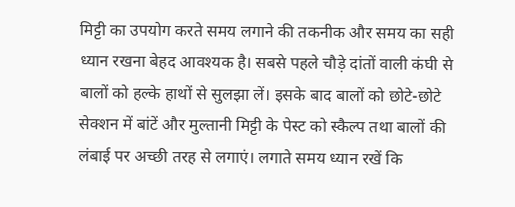मिट्टी का उपयोग करते समय लगाने की तकनीक और समय का सही ध्यान रखना बेहद आवश्यक है। सबसे पहले चौड़े दांतों वाली कंघी से बालों को हल्के हाथों से सुलझा लें। इसके बाद बालों को छोटे-छोटे सेक्शन में बांटें और मुल्तानी मिट्टी के पेस्ट को स्कैल्प तथा बालों की लंबाई पर अच्छी तरह से लगाएं। लगाते समय ध्यान रखें कि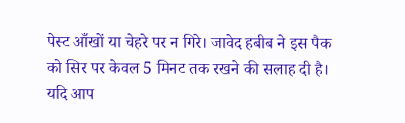पेस्ट आँखों या चेहरे पर न गिरे। जावेद हबीब ने इस पैक को सिर पर केवल 5 मिनट तक रखने की सलाह दी है। यदि आप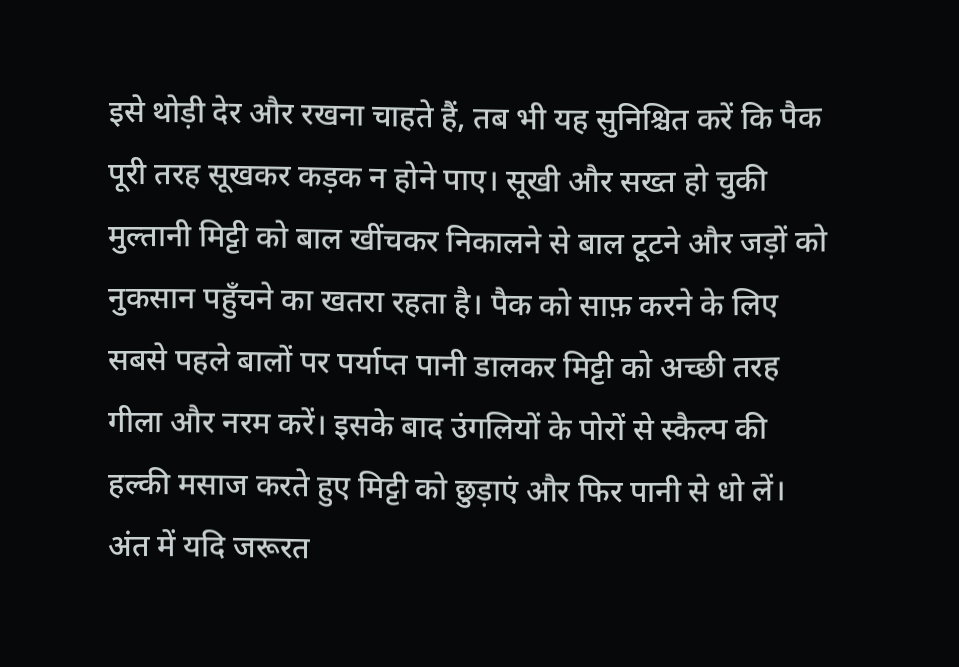इसे थोड़ी देर और रखना चाहते हैं, तब भी यह सुनिश्चित करें कि पैक पूरी तरह सूखकर कड़क न होने पाए। सूखी और सख्त हो चुकी मुल्तानी मिट्टी को बाल खींचकर निकालने से बाल टूटने और जड़ों को नुकसान पहुँचने का खतरा रहता है। पैक को साफ़ करने के लिए सबसे पहले बालों पर पर्याप्त पानी डालकर मिट्टी को अच्छी तरह गीला और नरम करें। इसके बाद उंगलियों के पोरों से स्कैल्प की हल्की मसाज करते हुए मिट्टी को छुड़ाएं और फिर पानी से धो लें। अंत में यदि जरूरत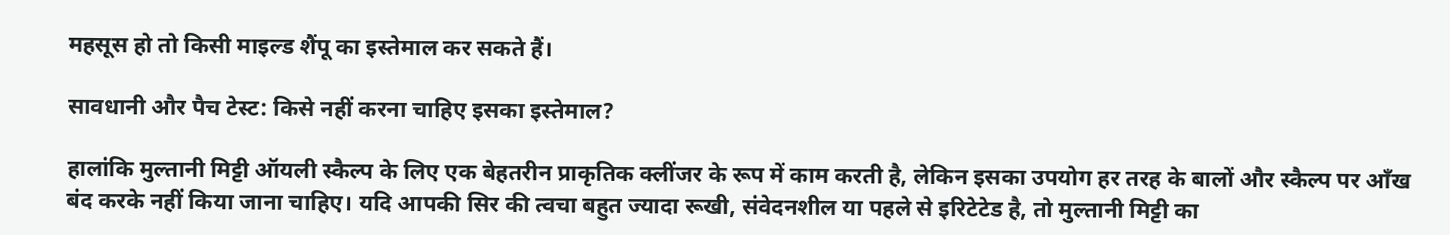महसूस हो तो किसी माइल्ड शैंपू का इस्तेमाल कर सकते हैं।

सावधानी और पैच टेस्ट: किसे नहीं करना चाहिए इसका इस्तेमाल?

हालांकि मुल्तानी मिट्टी ऑयली स्कैल्प के लिए एक बेहतरीन प्राकृतिक क्लींजर के रूप में काम करती है, लेकिन इसका उपयोग हर तरह के बालों और स्कैल्प पर आँख बंद करके नहीं किया जाना चाहिए। यदि आपकी सिर की त्वचा बहुत ज्यादा रूखी, संवेदनशील या पहले से इरिटेटेड है, तो मुल्तानी मिट्टी का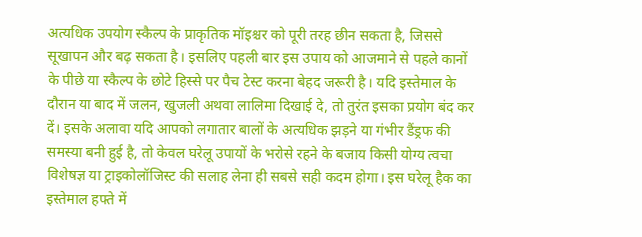अत्यधिक उपयोग स्कैल्प के प्राकृतिक मॉइश्चर को पूरी तरह छीन सकता है, जिससे सूखापन और बढ़ सकता है। इसलिए पहली बार इस उपाय को आजमाने से पहले कानों के पीछे या स्कैल्प के छोटे हिस्से पर पैच टेस्ट करना बेहद जरूरी है। यदि इस्तेमाल के दौरान या बाद में जलन, खुजली अथवा लालिमा दिखाई दे, तो तुरंत इसका प्रयोग बंद कर दें। इसके अलावा यदि आपको लगातार बालों के अत्यधिक झड़ने या गंभीर डैंड्रफ की समस्या बनी हुई है, तो केवल घरेलू उपायों के भरोसे रहने के बजाय किसी योग्य त्वचा विशेषज्ञ या ट्राइकोलॉजिस्ट की सलाह लेना ही सबसे सही कदम होगा। इस घरेलू हैक का इस्तेमाल हफ्ते में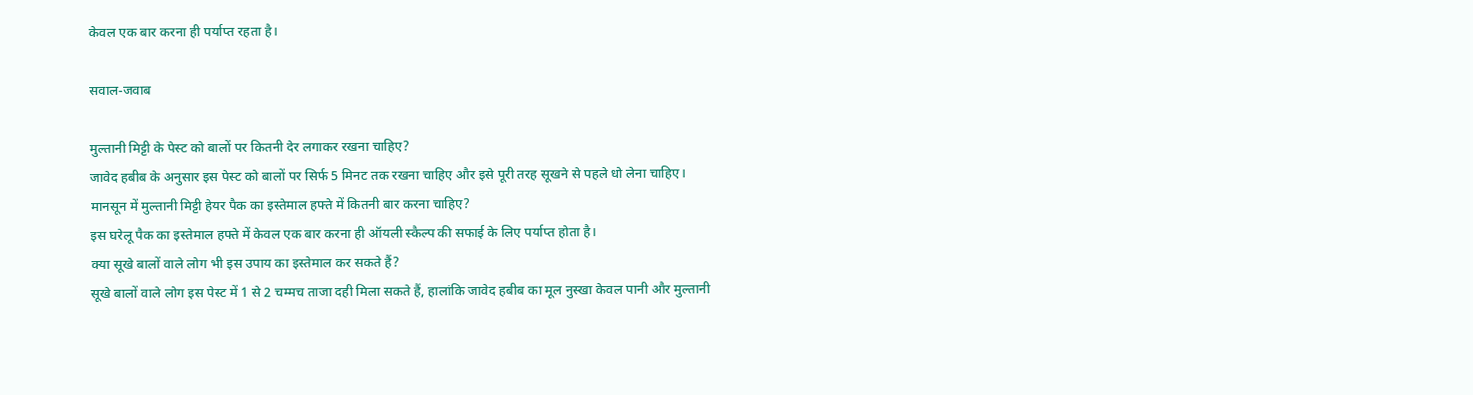केवल एक बार करना ही पर्याप्त रहता है।

सवाल-जवाब

मुल्तानी मिट्टी के पेस्ट को बालों पर कितनी देर लगाकर रखना चाहिए?
जावेद हबीब के अनुसार इस पेस्ट को बालों पर सिर्फ 5 मिनट तक रखना चाहिए और इसे पूरी तरह सूखने से पहले धो लेना चाहिए।
मानसून में मुल्तानी मिट्टी हेयर पैक का इस्तेमाल हफ्ते में कितनी बार करना चाहिए?
इस घरेलू पैक का इस्तेमाल हफ्ते में केवल एक बार करना ही ऑयली स्कैल्प की सफाई के लिए पर्याप्त होता है।
क्या सूखे बालों वाले लोग भी इस उपाय का इस्तेमाल कर सकते हैं?
सूखे बालों वाले लोग इस पेस्ट में 1 से 2 चम्मच ताजा दही मिला सकते हैं, हालांकि जावेद हबीब का मूल नुस्खा केवल पानी और मुल्तानी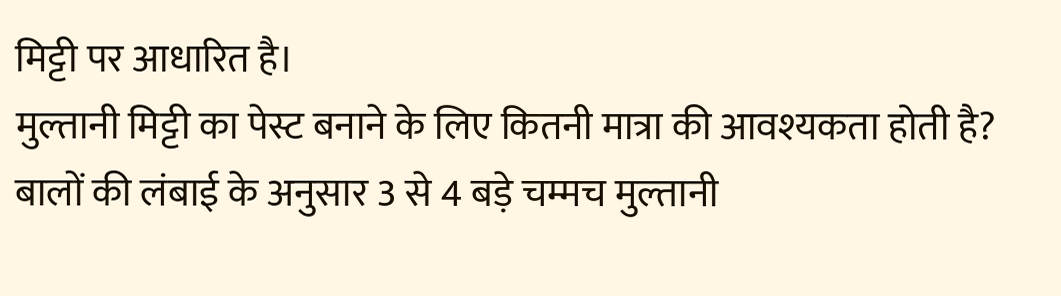मिट्टी पर आधारित है।
मुल्तानी मिट्टी का पेस्ट बनाने के लिए कितनी मात्रा की आवश्यकता होती है?
बालों की लंबाई के अनुसार 3 से 4 बड़े चम्मच मुल्तानी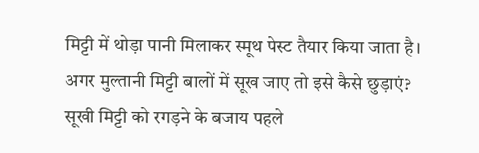मिट्टी में थोड़ा पानी मिलाकर स्मूथ पेस्ट तैयार किया जाता है।
अगर मुल्तानी मिट्टी बालों में सूख जाए तो इसे कैसे छुड़ाएं?
सूखी मिट्टी को रगड़ने के बजाय पहले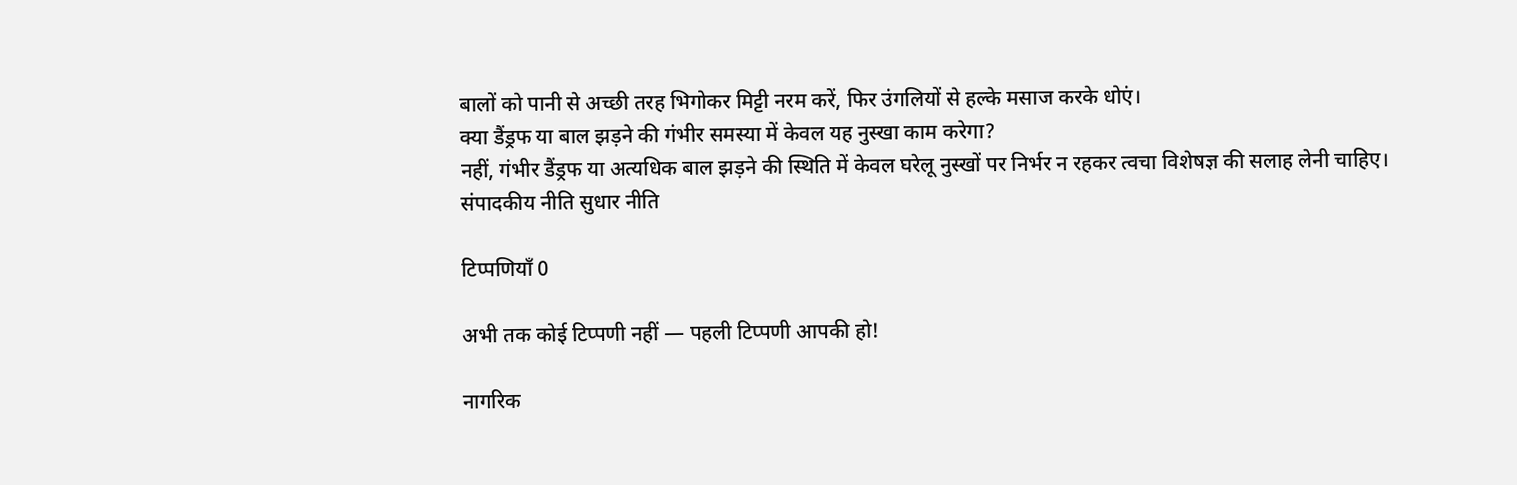बालों को पानी से अच्छी तरह भिगोकर मिट्टी नरम करें, फिर उंगलियों से हल्के मसाज करके धोएं।
क्या डैंड्रफ या बाल झड़ने की गंभीर समस्या में केवल यह नुस्खा काम करेगा?
नहीं, गंभीर डैंड्रफ या अत्यधिक बाल झड़ने की स्थिति में केवल घरेलू नुस्खों पर निर्भर न रहकर त्वचा विशेषज्ञ की सलाह लेनी चाहिए।
संपादकीय नीति सुधार नीति

टिप्पणियाँ 0

अभी तक कोई टिप्पणी नहीं — पहली टिप्पणी आपकी हो!

नागरिक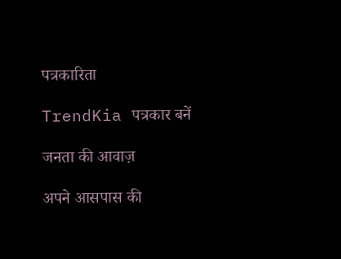पत्रकारिता

TrendKia पत्रकार बनें

जनता की आवाज़

अपने आसपास की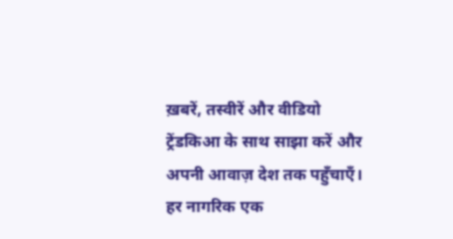ख़बरें, तस्वीरें और वीडियो ट्रेंडकिआ के साथ साझा करें और अपनी आवाज़ देश तक पहुँचाएँ। हर नागरिक एक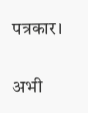पत्रकार।

अभी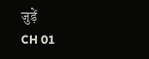जुड़ें
CH 01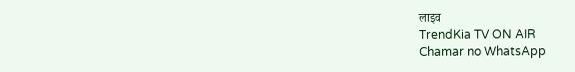लाइव
TrendKia TV ON AIR
Chamar no WhatsApp